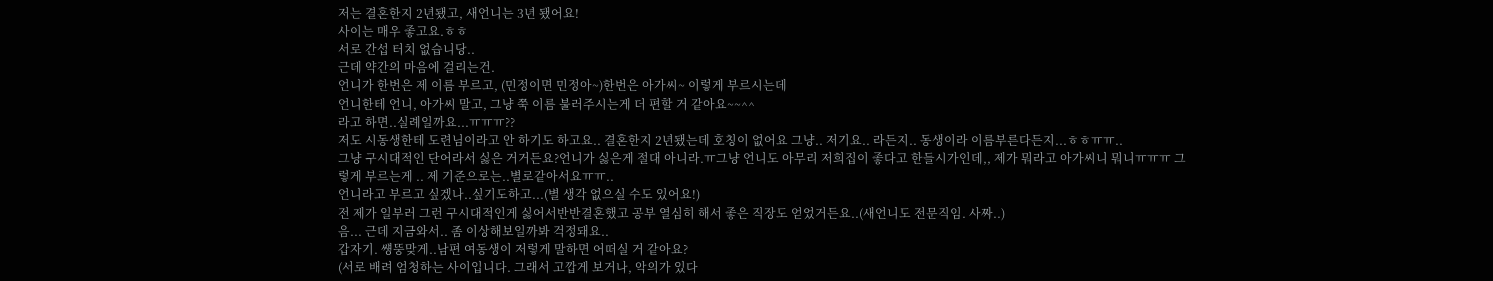저는 결혼한지 2년됐고, 새언니는 3년 됐어요!
사이는 매우 좋고요.ㅎㅎ
서로 간섭 터치 없습니당..
근데 약간의 마음에 걸리는건.
언니가 한번은 제 이름 부르고, (민정이면 민정아~)한번은 아가씨~ 이렇게 부르시는데
언니한테 언니, 아가씨 말고, 그냥 쭉 이름 불러주시는게 더 편할 거 같아요~~^^
라고 하면..실례일까요...ㅠㅠㅠ??
저도 시동생한테 도련님이라고 안 하기도 하고요.. 결혼한지 2년됐는데 호칭이 없어요 그냥.. 저기요.. 라든지.. 동생이라 이름부른다든지...ㅎㅎㅠㅠ..
그냥 구시대적인 단어라서 싫은 거거든요?언니가 싫은게 절대 아니라.ㅠ그냥 언니도 아무리 저희집이 좋다고 한들시가인데,, 제가 뭐라고 아가씨니 뭐니ㅠㅠㅠ 그렇게 부르는게 .. 제 기준으로는..별로같아서요ㅠㅠ..
언니라고 부르고 싶겠나..싶기도하고...(별 생각 없으실 수도 있어요!)
전 제가 일부러 그런 구시대적인게 싫어서반반결혼했고 공부 열심히 해서 좋은 직장도 얻었거든요..(새언니도 전문직임. 사짜..)
음... 근데 지금와서.. 좀 이상해보일까봐 걱정돼요..
갑자기. 썡뚱맞게..남편 여동생이 저렇게 말하면 어떠실 거 같아요?
(서로 배려 엄청하는 사이입니다. 그래서 고깝게 보거나, 악의가 있다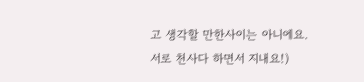고 생각할 만한사이는 아니에요. 서로 천사다 하면서 지내요!)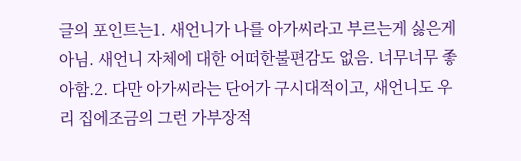글의 포인트는1. 새언니가 나를 아가씨라고 부르는게 싫은게 아님. 새언니 자체에 대한 어떠한불편감도 없음. 너무너무 좋아함.2. 다만 아가씨라는 단어가 구시대적이고, 새언니도 우리 집에조금의 그런 가부장적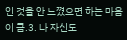인 것을 안 느꼈으면 하는 마음이 큼.3. 나 자신도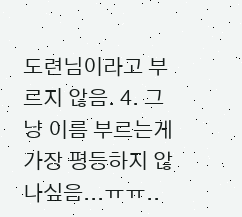도련님이라고 부르지 않음. 4. 그냥 이름 부르는게 가장 평등하지 않나싶음...ㅠㅠ..